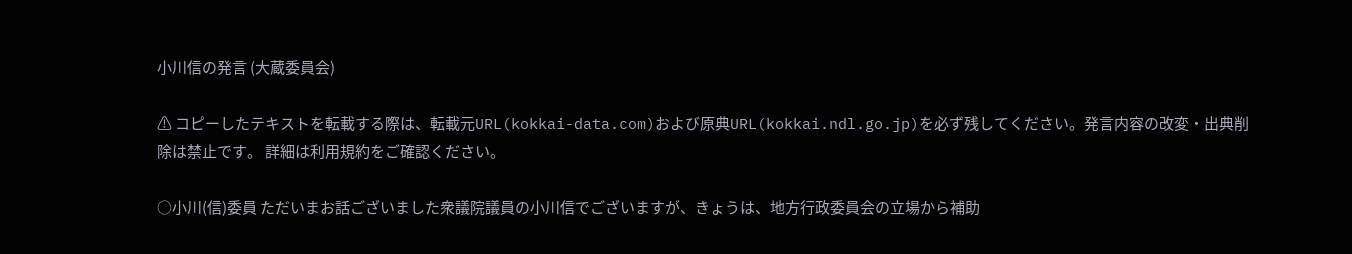小川信の発言 (大蔵委員会)

⚠ コピーしたテキストを転載する際は、転載元URL(kokkai-data.com)および原典URL(kokkai.ndl.go.jp)を必ず残してください。発言内容の改変・出典削除は禁止です。 詳細は利用規約をご確認ください。

○小川(信)委員 ただいまお話ございました衆議院議員の小川信でございますが、きょうは、地方行政委員会の立場から補助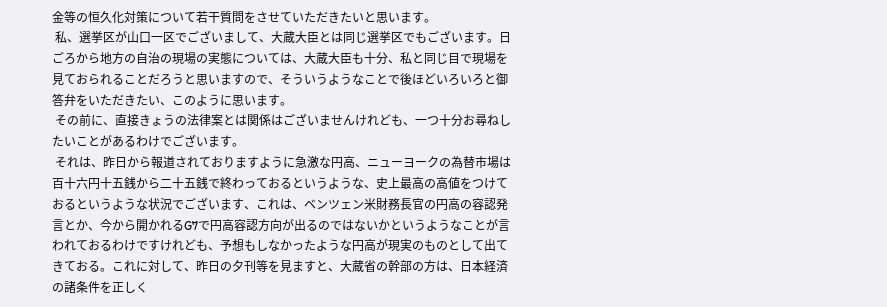金等の恒久化対策について若干質問をさせていただきたいと思います。
 私、選挙区が山口一区でございまして、大蔵大臣とは同じ選挙区でもございます。日ごろから地方の自治の現場の実態については、大蔵大臣も十分、私と同じ目で現場を見ておられることだろうと思いますので、そういうようなことで後ほどいろいろと御答弁をいただきたい、このように思います。
 その前に、直接きょうの法律案とは関係はございませんけれども、一つ十分お尋ねしたいことがあるわけでございます。
 それは、昨日から報道されておりますように急激な円高、ニューヨークの為替市場は百十六円十五銭から二十五銭で終わっておるというような、史上最高の高値をつけておるというような状況でございます、これは、ベンツェン米財務長官の円高の容認発言とか、今から開かれるG7で円高容認方向が出るのではないかというようなことが言われておるわけですけれども、予想もしなかったような円高が現実のものとして出てきておる。これに対して、昨日の夕刊等を見ますと、大蔵省の幹部の方は、日本経済の諸条件を正しく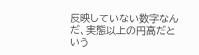反映していない数字なんだ、実態以上の円高だという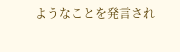ようなことを発言され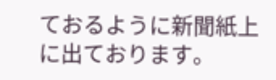ておるように新聞紙上に出ております。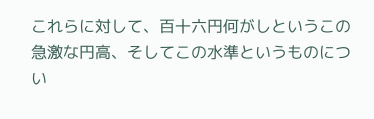これらに対して、百十六円何がしというこの急激な円高、そしてこの水準というものについ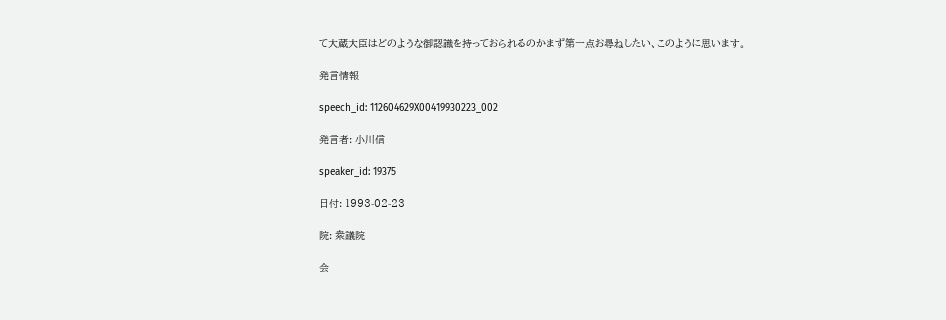て大蔵大臣はどのような御認識を持っておられるのかまず第一点お尋ねしたい、このように思います。

発言情報

speech_id: 112604629X00419930223_002

発言者: 小川信

speaker_id: 19375

日付: 1993-02-23

院: 衆議院

会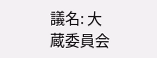議名: 大蔵委員会